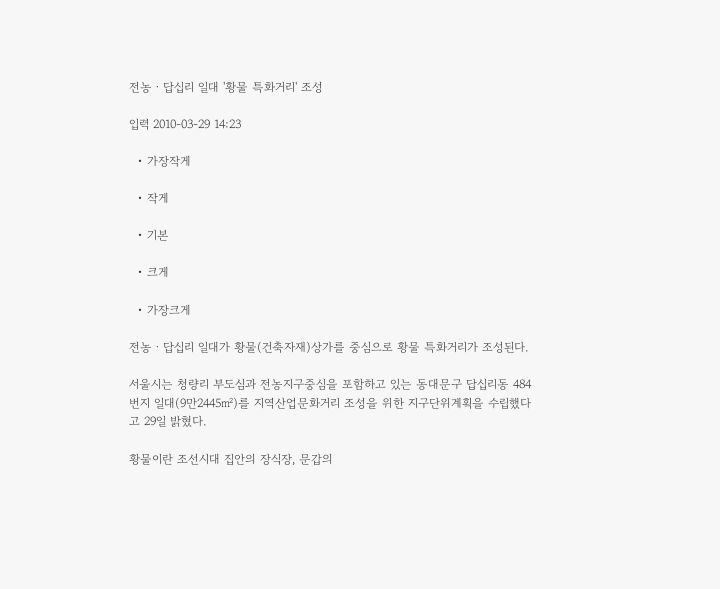전농ㆍ답십리 일대 '황물 특화거리' 조성

입력 2010-03-29 14:23

  • 가장작게

  • 작게

  • 기본

  • 크게

  • 가장크게

전농ㆍ답십리 일대가 황물(건축자재)상가를 중심으로 황물 특화거리가 조성된다.

서울시는 청량리 부도심과 전농지구중심을 포함하고 있는 동대문구 답십리동 484번지 일대(9만2445㎡)를 지역산업문화거리 조성을 위한 지구단위계획을 수립했다고 29일 밝혔다.

황물이란 조선시대 집안의 장식장, 문갑의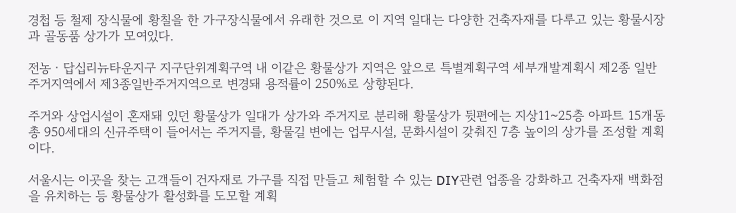경첩 등 철제 장식물에 황칠을 한 가구장식물에서 유래한 것으로 이 지역 일대는 다양한 건축자재를 다루고 있는 황물시장과 골동품 상가가 모여있다.

전농ㆍ답십리뉴타운지구 지구단위계획구역 내 이같은 황물상가 지역은 앞으로 특별계획구역 세부개발계획시 제2종 일반주거지역에서 제3종일반주거지역으로 변경돼 용적률이 250%로 상향된다.

주거와 상업시설이 혼재돼 있던 황물상가 일대가 상가와 주거지로 분리해 황물상가 뒷편에는 지상11~25층 아파트 15개동 총 950세대의 신규주택이 들어서는 주거지를, 황물길 변에는 업무시설, 문화시설이 갖춰진 7층 높이의 상가를 조성할 계획이다.

서울시는 이곳을 찾는 고객들이 건자재로 가구를 직접 만들고 체험할 수 있는 DIY관련 업종을 강화하고 건축자재 백화점을 유치하는 등 황물상가 활성화를 도모할 계획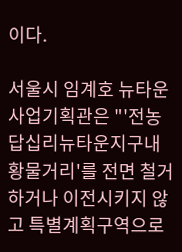이다.

서울시 임계호 뉴타운사업기획관은 "'전농답십리뉴타운지구내 황물거리'를 전면 철거하거나 이전시키지 않고 특별계획구역으로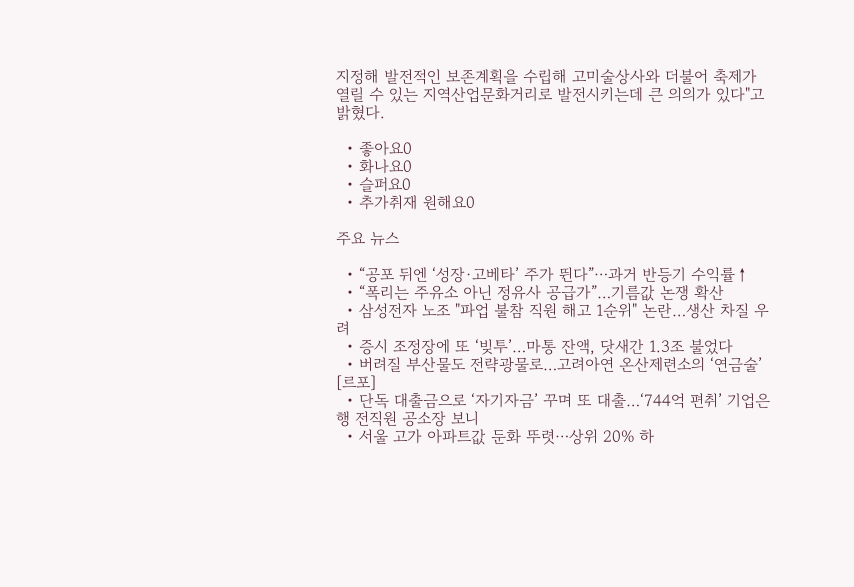지정해 발전적인 보존계획을 수립해 고미술상사와 더불어 축제가 열릴 수 있는 지역산업문화거리로 발전시키는데 큰 의의가 있다"고 밝혔다.

  • 좋아요0
  • 화나요0
  • 슬퍼요0
  • 추가취재 원해요0

주요 뉴스

  • “공포 뒤엔 ‘성장·고베타’ 주가 뛴다”⋯과거 반등기 수익률↑
  • “폭리는 주유소 아닌 정유사 공급가”…기름값 논쟁 확산
  • 삼성전자 노조 "파업 불참 직원 해고 1순위" 논란…생산 차질 우려
  • 증시 조정장에 또 ‘빚투’…마통 잔액, 닷새간 1.3조 불었다
  • 버려질 부산물도 전략광물로…고려아연 온산제련소의 ‘연금술’ [르포]
  • 단독 대출금으로 ‘자기자금’ 꾸며 또 대출…‘744억 편취’ 기업은행 전직원 공소장 보니
  • 서울 고가 아파트값 둔화 뚜렷⋯상위 20% 하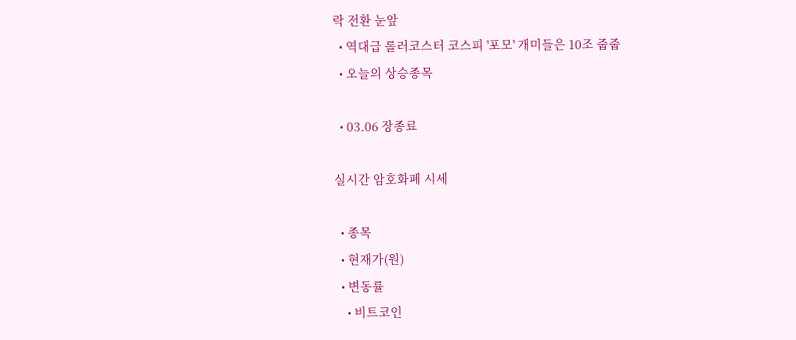락 전환 눈앞
  • 역대급 롤러코스터 코스피 '포모' 개미들은 10조 줍줍
  • 오늘의 상승종목

  • 03.06 장종료

실시간 암호화폐 시세

  • 종목
  • 현재가(원)
  • 변동률
    • 비트코인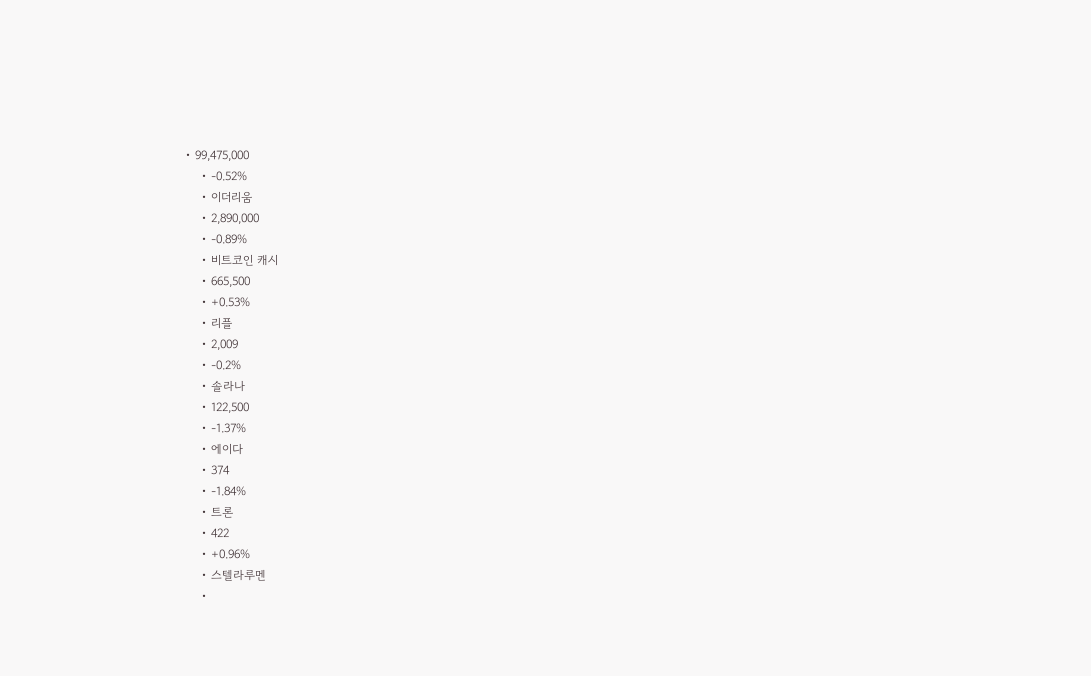• 99,475,000
    • -0.52%
    • 이더리움
    • 2,890,000
    • -0.89%
    • 비트코인 캐시
    • 665,500
    • +0.53%
    • 리플
    • 2,009
    • -0.2%
    • 솔라나
    • 122,500
    • -1.37%
    • 에이다
    • 374
    • -1.84%
    • 트론
    • 422
    • +0.96%
    • 스텔라루멘
    •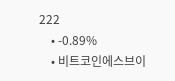222
    • -0.89%
    • 비트코인에스브이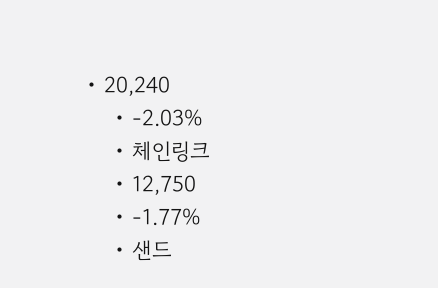• 20,240
    • -2.03%
    • 체인링크
    • 12,750
    • -1.77%
    • 샌드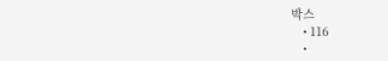박스
    • 116
    •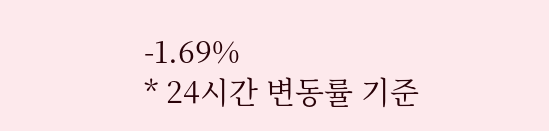-1.69%
* 24시간 변동률 기준